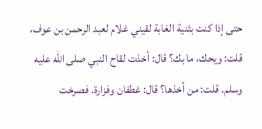حتى إذا كنت بثنية الغابة لقيني غلام لعبد الرحمن بن عوف، قلت: ويحك، ما بك؟ قال: أخذت لقاح النبي صلى الله عليه وسلم. قلت: من أخذها؟ قال: غطفان وفزارة. فصرخت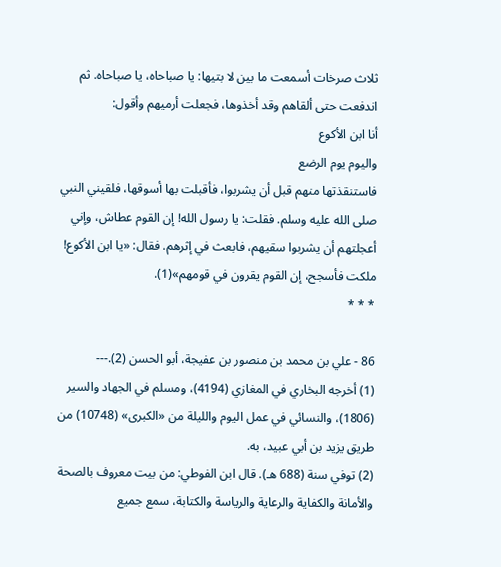ثلاث صرخات أسمعت ما بين لا بتيها: يا صباحاه، يا صباحاه. ثم اندفعت حتى ألقاهم وقد أخذوها، فجعلت أرميهم وأقول:
أنا ابن الأكوع
واليوم يوم الرضع
فاستنقذتها منهم قبل أن يشربوا، فأقبلت بها أسوقها، فلقيني النبي صلى الله عليه وسلم. فقلت: يا رسول الله! إن القوم عطاش، وإني أعجلتهم أن يشربوا سقيهم، فابعث في إثرهم. فقال: «يا ابن الأكوع! ملكت فأسجح، إن القوم يقرون في قومهم»(1).
* * *

86 - علي بن محمد بن منصور بن عفيجة، أبو الحسن (2).---
(1) أخرجه البخاري في المغازي (4194)، ومسلم في الجهاد والسير (1806)، والنسائي في عمل اليوم والليلة من «الكبرى» (10748) من طريق يزيد بن أبي عبيد، به.
(2) توفي سنة (688 هـ). قال ابن الفوطي: من بيت معروف بالصحة والأمانة والكفاية والرعاية والرياسة والكتابة، سمع جميع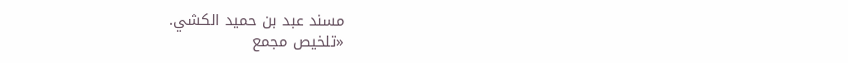مسند عبد بن حميد الكشي.
«تلخيص مجمع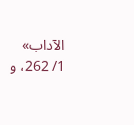الآداب» 1/ 262، و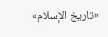«تاريخ الإسلام»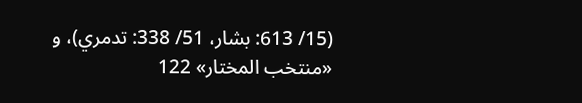(15/ 613: بشار، 51/ 338: تدمري)، و «منتخب المختار» 122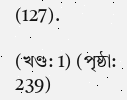(127).

(খণ্ড: 1) (পৃষ্ঠা: 239)